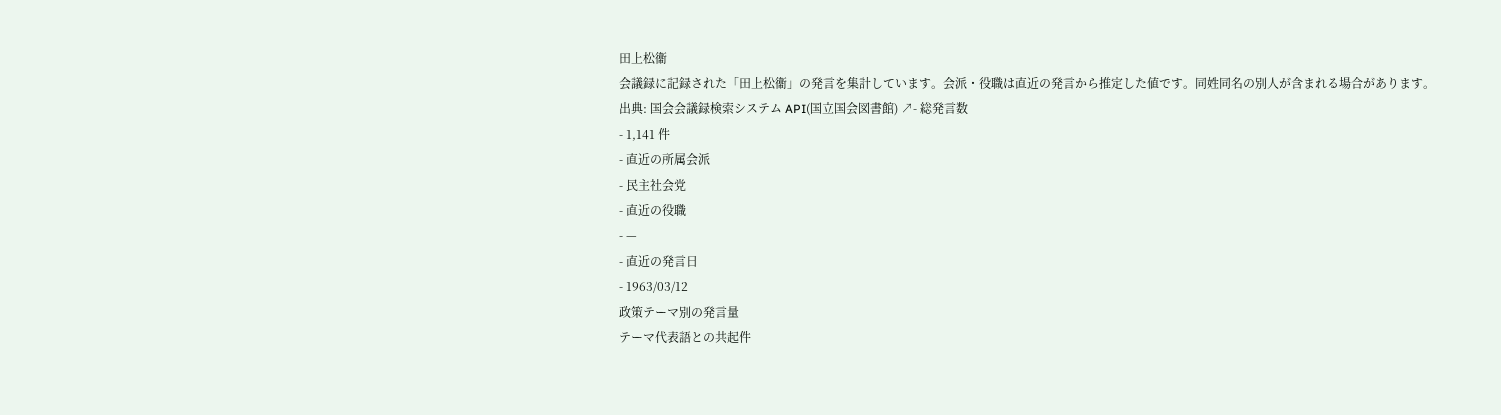田上松衞
会議録に記録された「田上松衞」の発言を集計しています。会派・役職は直近の発言から推定した値です。同姓同名の別人が含まれる場合があります。
出典: 国会会議録検索システム API(国立国会図書館) ↗- 総発言数
- 1,141 件
- 直近の所属会派
- 民主社会党
- 直近の役職
- —
- 直近の発言日
- 1963/03/12
政策テーマ別の発言量
テーマ代表語との共起件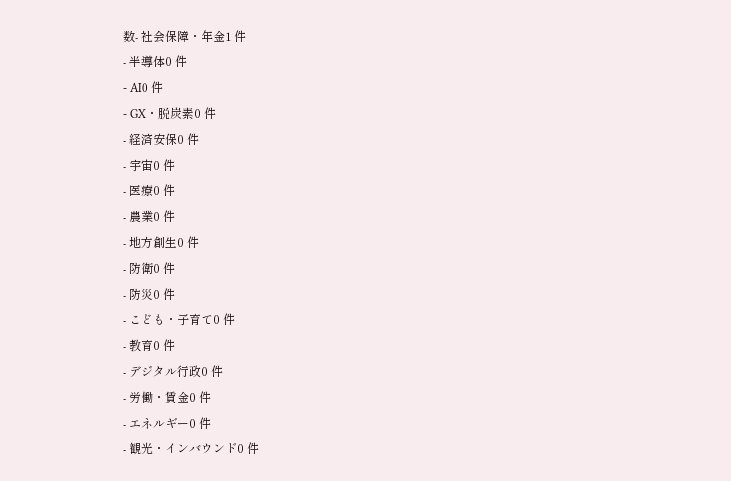数- 社会保障・年金1 件
- 半導体0 件
- AI0 件
- GX・脱炭素0 件
- 経済安保0 件
- 宇宙0 件
- 医療0 件
- 農業0 件
- 地方創生0 件
- 防衛0 件
- 防災0 件
- こども・子育て0 件
- 教育0 件
- デジタル行政0 件
- 労働・賃金0 件
- エネルギー0 件
- 観光・インバウンド0 件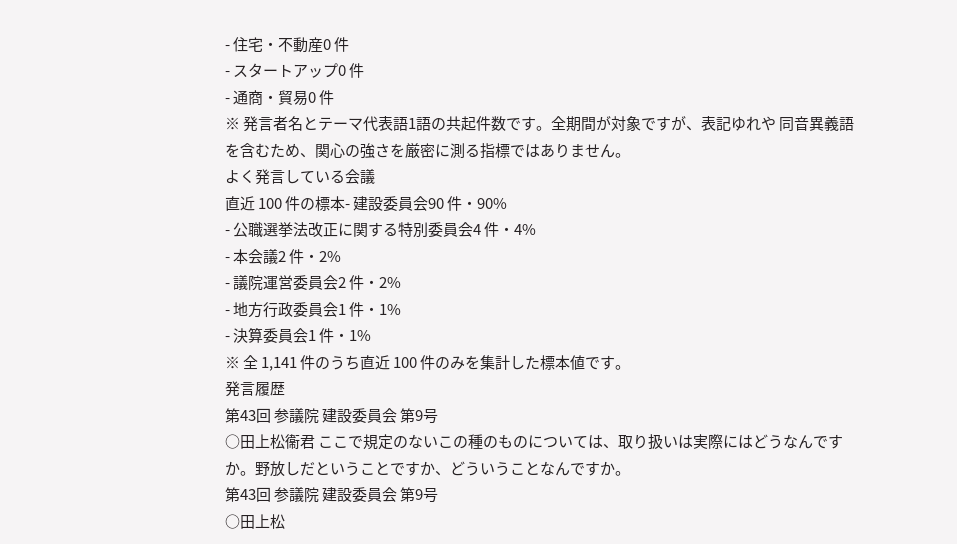- 住宅・不動産0 件
- スタートアップ0 件
- 通商・貿易0 件
※ 発言者名とテーマ代表語1語の共起件数です。全期間が対象ですが、表記ゆれや 同音異義語を含むため、関心の強さを厳密に測る指標ではありません。
よく発言している会議
直近 100 件の標本- 建設委員会90 件・90%
- 公職選挙法改正に関する特別委員会4 件・4%
- 本会議2 件・2%
- 議院運営委員会2 件・2%
- 地方行政委員会1 件・1%
- 決算委員会1 件・1%
※ 全 1,141 件のうち直近 100 件のみを集計した標本値です。
発言履歴
第43回 参議院 建設委員会 第9号
○田上松衞君 ここで規定のないこの種のものについては、取り扱いは実際にはどうなんですか。野放しだということですか、どういうことなんですか。
第43回 参議院 建設委員会 第9号
○田上松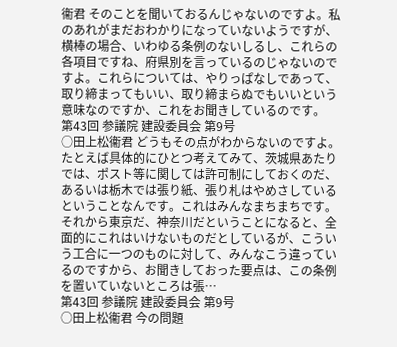衞君 そのことを聞いておるんじゃないのですよ。私のあれがまだおわかりになっていないようですが、横棒の場合、いわゆる条例のないしるし、これらの各項目ですね、府県別を言っているのじゃないのですよ。これらについては、やりっぱなしであって、取り締まってもいい、取り締まらぬでもいいという意味なのですか、これをお聞きしているのです。
第43回 参議院 建設委員会 第9号
○田上松衞君 どうもその点がわからないのですよ。たとえば具体的にひとつ考えてみて、茨城県あたりでは、ポスト等に関しては許可制にしておくのだ、あるいは栃木では張り紙、張り札はやめさしているということなんです。これはみんなまちまちです。それから東京だ、神奈川だということになると、全面的にこれはいけないものだとしているが、こういう工合に一つのものに対して、みんなこう違っているのですから、お聞きしておった要点は、この条例を置いていないところは張…
第43回 参議院 建設委員会 第9号
○田上松衞君 今の問題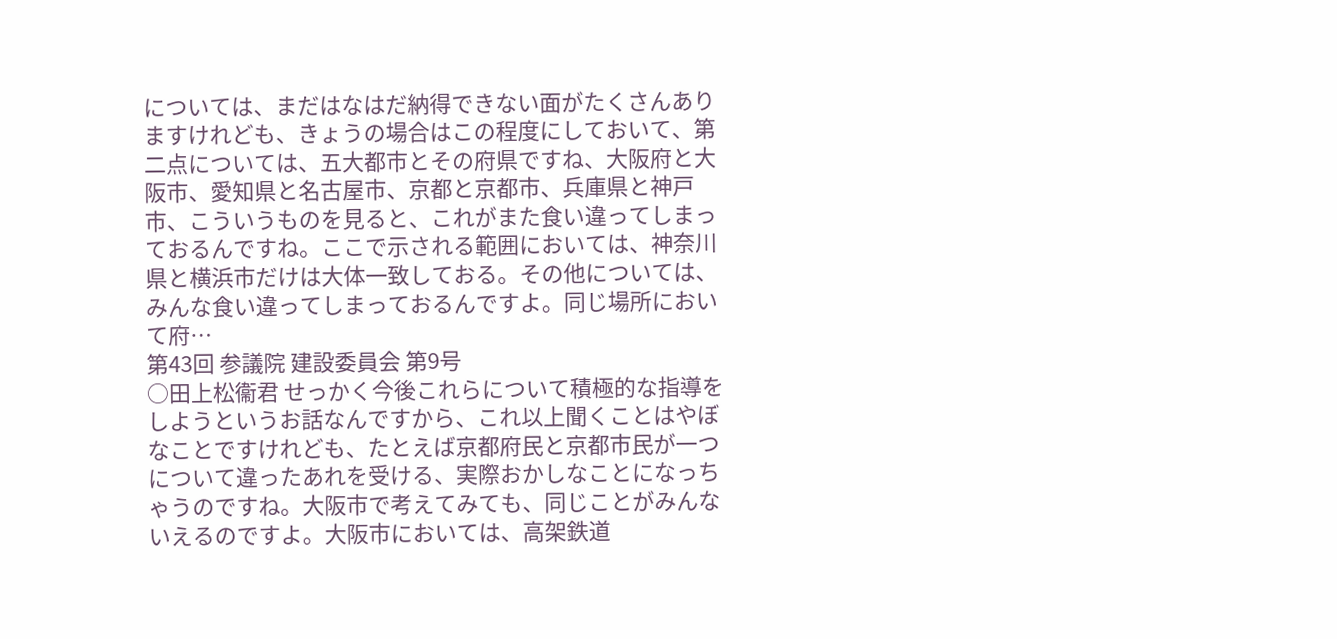については、まだはなはだ納得できない面がたくさんありますけれども、きょうの場合はこの程度にしておいて、第二点については、五大都市とその府県ですね、大阪府と大阪市、愛知県と名古屋市、京都と京都市、兵庫県と神戸市、こういうものを見ると、これがまた食い違ってしまっておるんですね。ここで示される範囲においては、神奈川県と横浜市だけは大体一致しておる。その他については、みんな食い違ってしまっておるんですよ。同じ場所において府…
第43回 参議院 建設委員会 第9号
○田上松衞君 せっかく今後これらについて積極的な指導をしようというお話なんですから、これ以上聞くことはやぼなことですけれども、たとえば京都府民と京都市民が一つについて違ったあれを受ける、実際おかしなことになっちゃうのですね。大阪市で考えてみても、同じことがみんないえるのですよ。大阪市においては、高架鉄道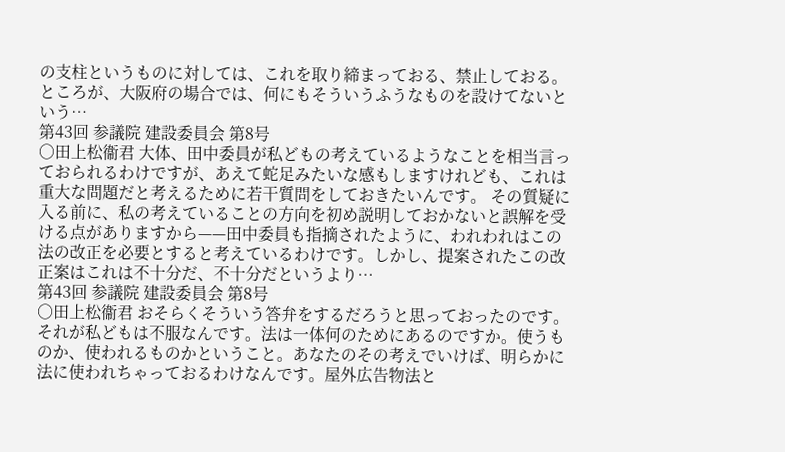の支柱というものに対しては、これを取り締まっておる、禁止しておる。ところが、大阪府の場合では、何にもそういうふうなものを設けてないという…
第43回 参議院 建設委員会 第8号
○田上松衞君 大体、田中委員が私どもの考えているようなことを相当言っておられるわけですが、あえて蛇足みたいな感もしますけれども、これは重大な問題だと考えるために若干質問をしておきたいんです。 その質疑に入る前に、私の考えていることの方向を初め説明しておかないと誤解を受ける点がありますから——田中委員も指摘されたように、われわれはこの法の改正を必要とすると考えているわけです。しかし、提案されたこの改正案はこれは不十分だ、不十分だというより…
第43回 参議院 建設委員会 第8号
○田上松衞君 おそらくそういう答弁をするだろうと思っておったのです。それが私どもは不服なんです。法は一体何のためにあるのですか。使うものか、使われるものかということ。あなたのその考えでいけば、明らかに法に使われちゃっておるわけなんです。屋外広告物法と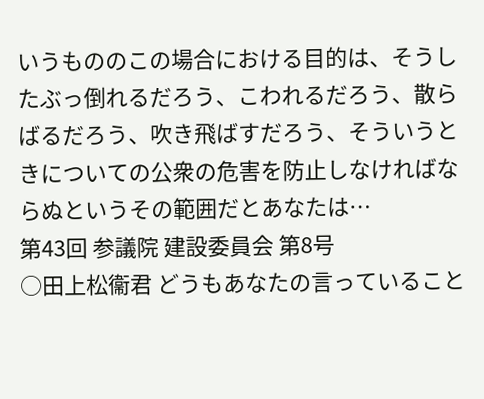いうもののこの場合における目的は、そうしたぶっ倒れるだろう、こわれるだろう、散らばるだろう、吹き飛ばすだろう、そういうときについての公衆の危害を防止しなければならぬというその範囲だとあなたは…
第43回 参議院 建設委員会 第8号
○田上松衞君 どうもあなたの言っていること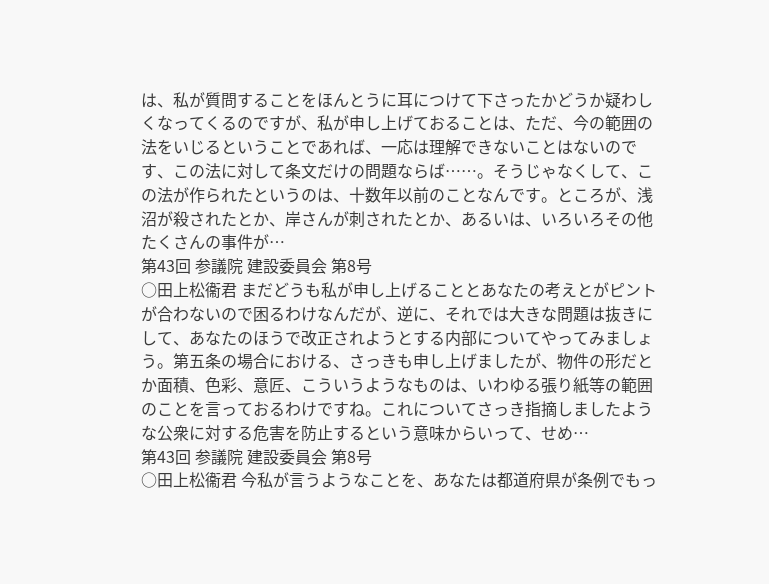は、私が質問することをほんとうに耳につけて下さったかどうか疑わしくなってくるのですが、私が申し上げておることは、ただ、今の範囲の法をいじるということであれば、一応は理解できないことはないのです、この法に対して条文だけの問題ならば……。そうじゃなくして、この法が作られたというのは、十数年以前のことなんです。ところが、浅沼が殺されたとか、岸さんが刺されたとか、あるいは、いろいろその他たくさんの事件が…
第43回 参議院 建設委員会 第8号
○田上松衞君 まだどうも私が申し上げることとあなたの考えとがピントが合わないので困るわけなんだが、逆に、それでは大きな問題は抜きにして、あなたのほうで改正されようとする内部についてやってみましょう。第五条の場合における、さっきも申し上げましたが、物件の形だとか面積、色彩、意匠、こういうようなものは、いわゆる張り紙等の範囲のことを言っておるわけですね。これについてさっき指摘しましたような公衆に対する危害を防止するという意味からいって、せめ…
第43回 参議院 建設委員会 第8号
○田上松衞君 今私が言うようなことを、あなたは都道府県が条例でもっ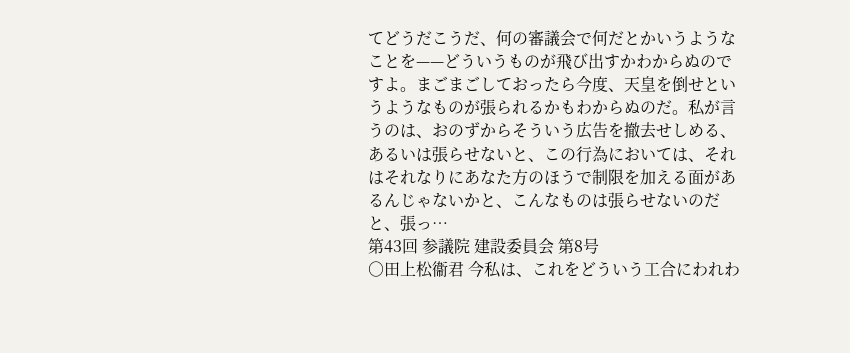てどうだこうだ、何の審議会で何だとかいうようなことを——どういうものが飛び出すかわからぬのですよ。まごまごしておったら今度、天皇を倒せというようなものが張られるかもわからぬのだ。私が言うのは、おのずからそういう広告を撤去せしめる、あるいは張らせないと、この行為においては、それはそれなりにあなた方のほうで制限を加える面があるんじゃないかと、こんなものは張らせないのだと、張っ…
第43回 参議院 建設委員会 第8号
○田上松衞君 今私は、これをどういう工合にわれわ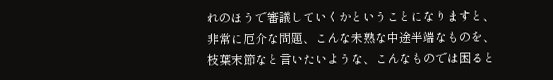れのほうで審議していくかということになりますと、非常に厄介な問題、こんな未熟な中途半端なものを、枝葉末節なと言いたいような、こんなものでは困ると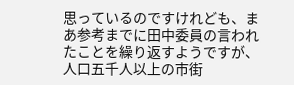思っているのですけれども、まあ参考までに田中委員の言われたことを繰り返すようですが、人口五千人以上の市街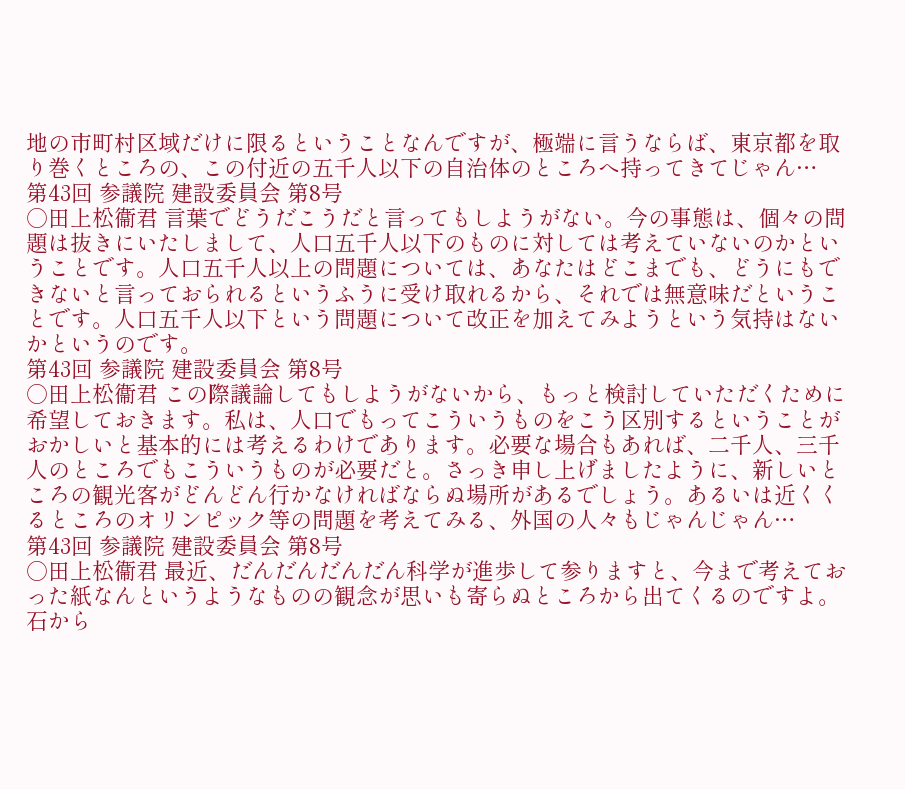地の市町村区域だけに限るということなんですが、極端に言うならば、東京都を取り巻くところの、この付近の五千人以下の自治体のところへ持ってきてじゃん…
第43回 参議院 建設委員会 第8号
○田上松衞君 言葉でどうだこうだと言ってもしようがない。今の事態は、個々の問題は抜きにいたしまして、人口五千人以下のものに対しては考えていないのかということです。人口五千人以上の問題については、あなたはどこまでも、どうにもできないと言っておられるというふうに受け取れるから、それでは無意味だということです。人口五千人以下という問題について改正を加えてみようという気持はないかというのです。
第43回 参議院 建設委員会 第8号
○田上松衞君 この際議論してもしようがないから、もっと検討していただくために希望しておきます。私は、人口でもってこういうものをこう区別するということがおかしいと基本的には考えるわけであります。必要な場合もあれば、二千人、三千人のところでもこういうものが必要だと。さっき申し上げましたように、新しいところの観光客がどんどん行かなければならぬ場所があるでしょう。あるいは近くくるところのオリンピック等の問題を考えてみる、外国の人々もじゃんじゃん…
第43回 参議院 建設委員会 第8号
○田上松衞君 最近、だんだんだんだん科学が進歩して参りますと、今まで考えておった紙なんというようなものの観念が思いも寄らぬところから出てくるのですよ。石から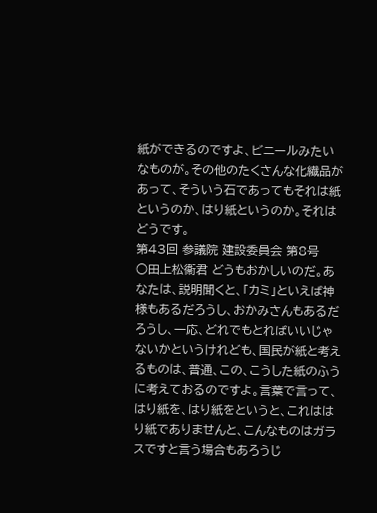紙ができるのですよ、ビニールみたいなものが。その他のたくさんな化繊品があって、そういう石であってもそれは紙というのか、はり紙というのか。それはどうです。
第43回 参議院 建設委員会 第8号
○田上松衞君 どうもおかしいのだ。あなたは、説明聞くと、「カミ」といえば神様もあるだろうし、おかみさんもあるだろうし、一応、どれでもとればいいじゃないかというけれども、国民が紙と考えるものは、普通、この、こうした紙のふうに考えておるのですよ。言葉で言って、はり紙を、はり紙をというと、これははり紙でありませんと、こんなものはガラスですと言う場合もあろうじ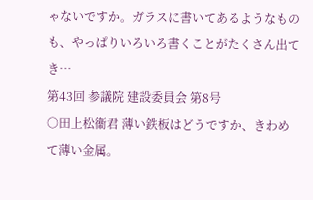ゃないですか。ガラスに書いてあるようなものも、やっぱりいろいろ書くことがたくさん出てき…
第43回 参議院 建設委員会 第8号
○田上松衞君 薄い鉄板はどうですか、きわめて薄い金属。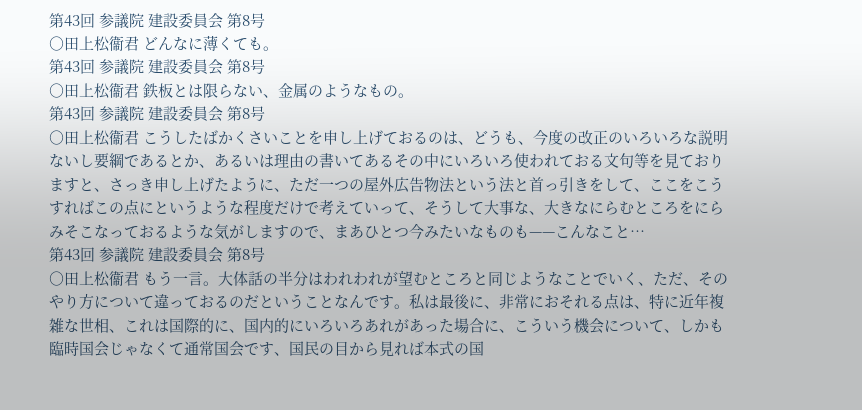第43回 参議院 建設委員会 第8号
○田上松衞君 どんなに薄くても。
第43回 参議院 建設委員会 第8号
○田上松衞君 鉄板とは限らない、金属のようなもの。
第43回 参議院 建設委員会 第8号
○田上松衞君 こうしたばかくさいことを申し上げておるのは、どうも、今度の改正のいろいろな説明ないし要綱であるとか、あるいは理由の書いてあるその中にいろいろ使われておる文句等を見ておりますと、さっき申し上げたように、ただ一つの屋外広告物法という法と首っ引きをして、ここをこうすればこの点にというような程度だけで考えていって、そうして大事な、大きなにらむところをにらみそこなっておるような気がしますので、まあひとつ今みたいなものも——こんなこと…
第43回 参議院 建設委員会 第8号
○田上松衞君 もう一言。大体話の半分はわれわれが望むところと同じようなことでいく、ただ、そのやり方について違っておるのだということなんです。私は最後に、非常におそれる点は、特に近年複雑な世相、これは国際的に、国内的にいろいろあれがあった場合に、こういう機会について、しかも臨時国会じゃなくて通常国会です、国民の目から見れば本式の国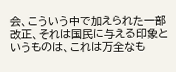会、こういう中で加えられた一部改正、それは国民に与える印象というものは、これは万全なも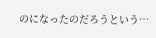のになったのだろうという…